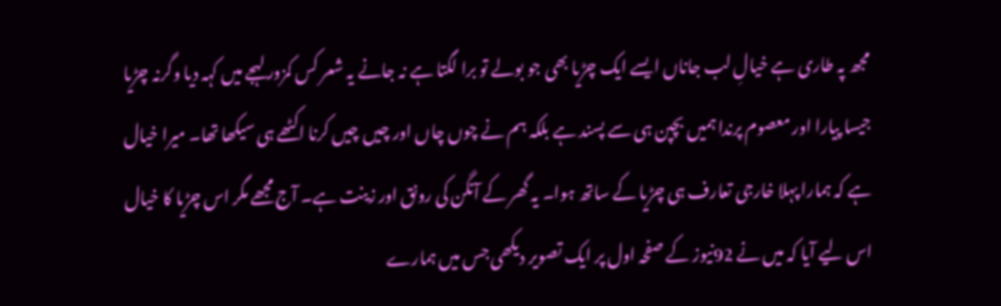مجھ پہ طاری ہے خیالِ لب جاناں ایسے ایک چڑیا بھی جو بولے تو برا لگتا ہے نہ جانے یہ شعر کس کمزور لہجے میں کہہ دیا وگرنہ چڑیا جیسا پیارا اور معصوم پرندا ہمیں بچپن ہی سے پسند ہے بلکہ ہم نے چوں چاں اور چیں چیں کرنا اکٹھے ہی سیکھا تھا۔ میرا خیال ہے کہ ہمارا پہلا خارجی تعارف ہی چڑیا کے ساتھ ہوا۔ یہ گھر کے آنگن کی رونق اور زینت ہے۔ آج مجھے مگر اس چڑیا کا خیال اس لیے آیا کہ میں نے 92نیوز کے صفحہ اول پر ایک تصویر دیکھی جس میں ہمارے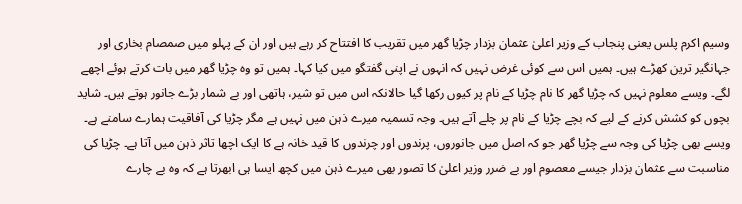وسیم اکرم پلس یعنی پنجاب کے وزیر اعلیٰ عثمان بزدار چڑیا گھر میں تقریب کا افتتاح کر رہے ہیں اور ان کے پہلو میں صمصام بخاری اور جہانگیر ترین کھڑے ہیں۔ ہمیں اس سے کوئی غرض نہیں کہ انہوں نے اپنی گفتگو میں کیا کہا۔ ہمیں تو وہ چڑیا گھر میں بات کرتے ہوئے اچھے لگے۔ ویسے معلوم نہیں کہ چڑیا گھر کا نام چڑیا کے نام پر کیوں رکھا گیا حالانکہ اس میں تو شیر، ہاتھی اور بے شمار بڑے جانور ہوتے ہیں۔ شاید بچوں کو کشش کرنے کے لیے کہ بچے چڑیا کے نام پر چلے آتے ہیں۔ وجہ تسمیہ میرے ذہن میں نہیں ہے مگر چڑیا کی آفاقیت ہمارے سامنے ہے۔ ویسے بھی چڑیا کی وجہ سے چڑیا گھر جو کہ اصل میں جانوروں، پرندوں اور چرندوں کا قید خانہ ہے کا ایک اچھا تاثر ذہن میں آتا ہے۔ چڑیا کی مناسبت سے عثمان بزدار جیسے معصوم اور بے ضرر وزیر اعلیٰ کا تصور بھی میرے ذہن میں کچھ ایسا ہی ابھرتا ہے کہ وہ بے چارے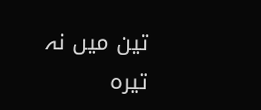تین میں نہ تیرہ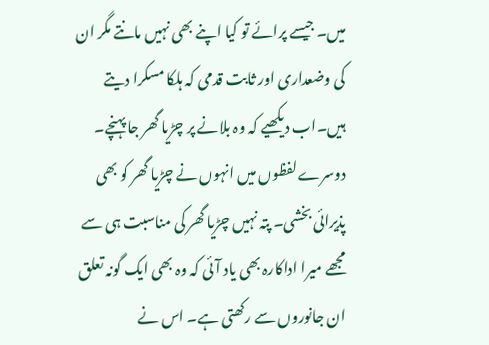میں۔ جیسے پرائے تو کیا اپنے بھی نہیں مانتے مگر ان کی وضعداری اور ثابت قدمی کہ ہلکا مسکرا دیتے ہیں۔اب دیکھیے کہ وہ بلانے پر چڑیا گھر جا پہنچے۔ دوسرے لفظوں میں انہوں نے چڑیا گھر کو بھی پذیرائی بخشی۔ پتہ نہیں چڑیا گھر کی مناسبت ہی سے مجھے میرا اداکارہ بھی یاد آئی کہ وہ بھی ایک گونہ تعلق ان جانوروں سے رکھتی ہے۔ اس نے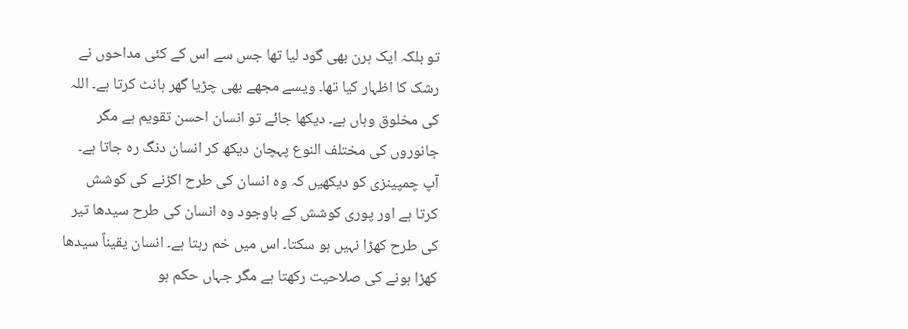تو بلکہ ایک ہرن بھی گود لیا تھا جس سے اس کے کئی مداحوں نے رشک کا اظہار کیا تھا۔ ویسے مجھے بھی چڑیا گھر ہانٹ کرتا ہے۔ اللہ کی مخلوق وہاں ہے۔ دیکھا جائے تو انسان احسن تقویم ہے مگر جانوروں کی مختلف النوع پہچان دیکھ کر انسان دنگ رہ جاتا ہے۔ آپ چمپینزی کو دیکھیں کہ وہ انسان کی طرح اکڑنے کی کوشش کرتا ہے اور پوری کوشش کے باوجود وہ انسان کی طرح سیدھا تیر کی طرح کھڑا نہیں ہو سکتا۔ اس میں خم رہتا ہے۔ انسان یقیناً سیدھا کھڑا ہونے کی صلاحیت رکھتا ہے مگر جہاں حکم ہو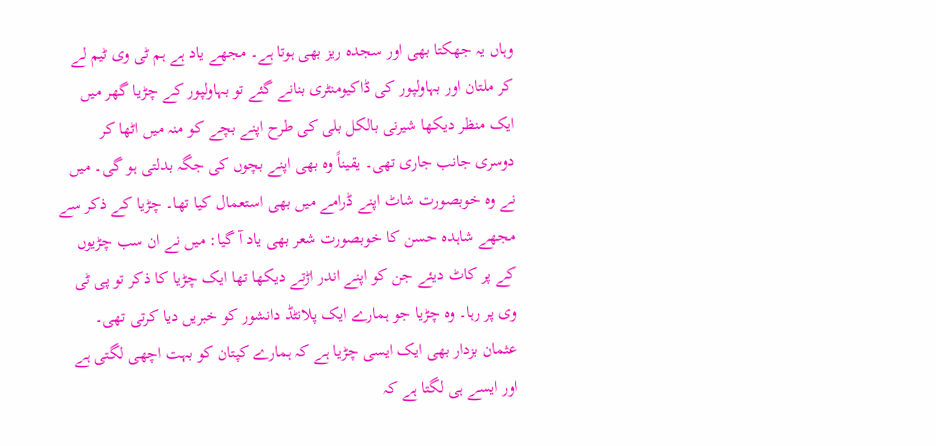وہاں یہ جھکتا بھی اور سجدہ ریز بھی ہوتا ہے۔ مجھے یاد ہے ہم ٹی وی ٹیم لے کر ملتان اور بہاولپور کی ڈاکیومنٹری بنانے گئے تو بہاولپور کے چڑیا گھر میں ایک منظر دیکھا شیرنی بالکل بلی کی طرح اپنے بچے کو منہ میں اٹھا کر دوسری جانب جاری تھی۔ یقیناً وہ بھی اپنے بچوں کی جگہ بدلتی ہو گی۔ میں نے وہ خوبصورت شاٹ اپنے ڈرامے میں بھی استعمال کیا تھا۔ چڑیا کے ذکر سے مجھے شاہدہ حسن کا خوبصورت شعر بھی یاد آ گیا: میں نے ان سب چڑیوں کے پر کاٹ دیئے جن کو اپنے اندر اڑتے دیکھا تھا ایک چڑیا کا ذکر تو پی ٹی وی پر رہا۔ وہ چڑیا جو ہمارے ایک پلانٹڈ دانشور کو خبریں دیا کرتی تھی۔ عثمان بزدار بھی ایک ایسی چڑیا ہے کہ ہمارے کپتان کو بہت اچھی لگتی ہے اور ایسے ہی لگتا ہے کہ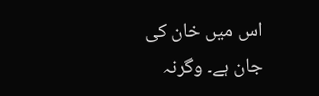اس میں خان کی جان ہے۔ وگرنہ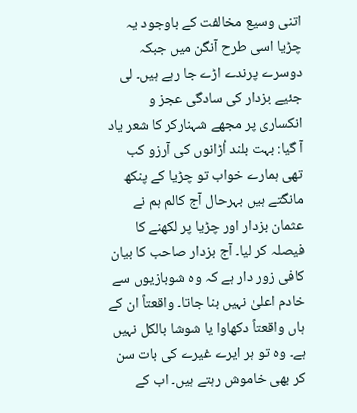اتنی وسیع مخالفت کے باوجود یہ چڑیا اسی طرح آنگن میں جبکہ دوسرے پرندے اڑے جا رہے ہیں۔ لی جئیے بزدار کی سادگی عجز و انکساری پر مجھے شہنارکر کا شعر یاد آ گیا: بہت بلند اُڑانوں کی آرزو کب تھی ہمارے خواب تو چڑیا کے پنکھ مانگتے ہیں بہرحال آج کالم ہم نے عثمان بزدار اور چڑیا پر لکھنے کا فیصلہ کر لیا۔ آج بزدار صاحب کا بیان کافی زور دار ہے کہ وہ شوبازیوں سے خادم اعلیٰ نہیں بنا جاتا۔ واقعتاً ان کے ہاں واقعتاً دکھاوا یا شوشا بالکل نہیں ہے۔ وہ تو ہر ایرے غیرے کی بات سن کر بھی خاموش رہتے ہیں۔ اب کے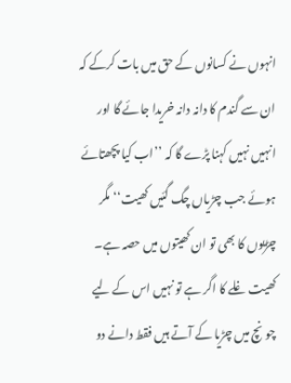انہوں نے کسانوں کے حق میں بات کرکے کہ ان سے گندم کا دانہ دانہ خریدا جائے گا اور انہیں نہیں کہنا پڑے گا کہ ’’اب کیا پچھتائے ہوئے جب چڑیاں چگ گئیں کھیت‘‘ مگر چڑیوں کا بھی تو ان کھیتوں میں حصہ ہے۔ کھیت غلے کا اگر ہے تو نہیں اس کے لیے چونچ میں چڑیا کے آتے ہیں فقط دانے دو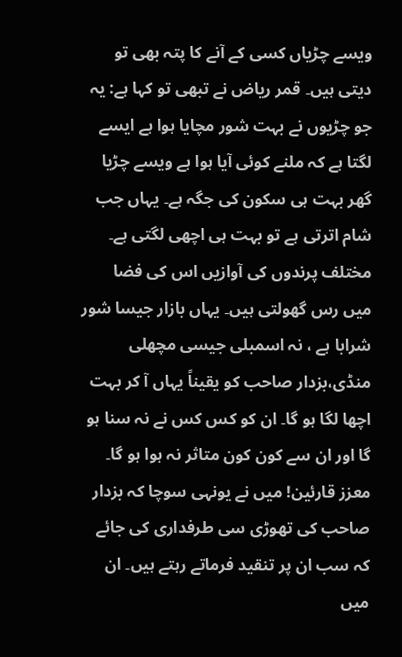ویسے چڑیاں کسی کے آنے کا پتہ بھی تو دیتی ہیں۔ قمر ریاض نے تبھی تو کہا ہے: یہ جو چڑیوں نے بہت شور مچایا ہوا ہے ایسے لگتا ہے کہ ملنے کوئی آیا ہوا ہے ویسے چڑیا گھر بہت ہی سکون کی جگہ ہے۔ یہاں جب شام اترتی ہے تو بہت ہی اچھی لگتی ہے۔ مختلف پرندوں کی آوازیں اس کی فضا میں رس گھولتی ہیں۔ یہاں بازار جیسا شور شرابا ہے ، نہ اسمبلی جیسی مچھلی منڈی،بزدار صاحب کو یقیناً یہاں آ کر بہت اچھا لگا ہو گا۔ ان کو کس کس نے نہ سنا ہو گا اور ان سے کون کون متاثر نہ ہوا ہو گا۔ معزز قارئین! میں نے یونہی سوچا کہ بزدار صاحب کی تھوڑی سی طرفداری کی جائے کہ سب ان پر تنقید فرماتے رہتے ہیں۔ ان میں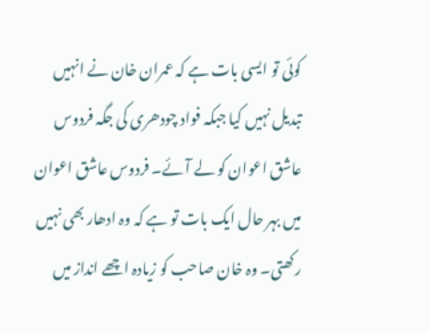کوئی تو ایسی بات ہے کہ عمران خان نے انہیں تبدیل نہیں کیا جبکہ فواد چودھری کی جگہ فردوس عاشق اعوان کو لے آئے۔ فردوس عاشق اعوان میں بہر حال ایک بات تو ہے کہ وہ ادھار بھی نہیں رکھتی۔ وہ خان صاحب کو زیادہ اچھے انداز میں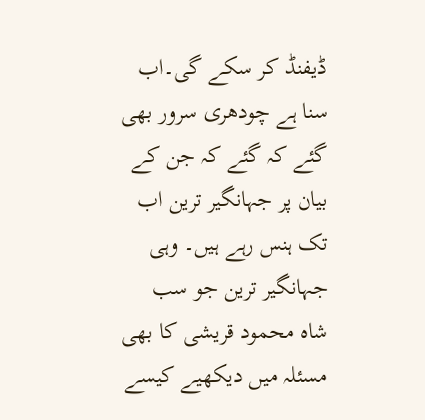ڈیفنڈ کر سکے گی۔اب سنا ہے چودھری سرور بھی گئے کہ گئے کہ جن کے بیان پر جہانگیر ترین اب تک ہنس رہے ہیں۔ وہی جہانگیر ترین جو سب شاہ محمود قریشی کا بھی مسئلہ میں دیکھیے کیسے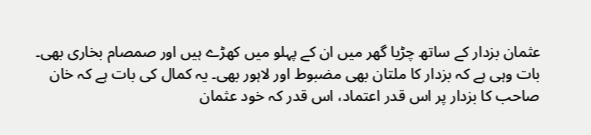عثمان بزدار کے ساتھ چڑیا گھر میں ان کے پہلو میں کھڑے ہیں اور صمصام بخاری بھی۔ بات وہی ہے کہ بزدار کا ملتان بھی مضبوط اور لاہور بھی۔ یہ کمال کی بات ہے کہ خان صاحب کا بزدار پر اس قدر اعتماد، اس قدر کہ خود عثمان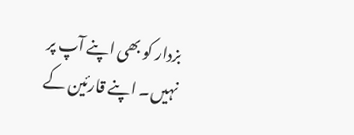بزدار کو بھی اپنے آپ پر نہیں۔ اپنے قارئین کے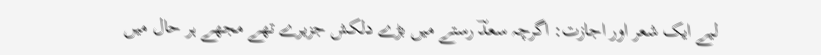لیے ایک شعر اور اجازت: اگرچہ سعدؔ رستے میں بڑے دلکش جزیرے تھے مجھے ہر حال میں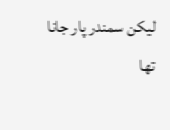لیکن سمندر پار جانا تھا